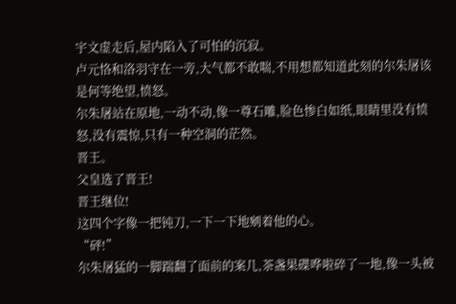宇文虚走后,屋内陷入了可怕的沉寂。
卢元恪和洛羽守在一旁,大气都不敢喘,不用想都知道此刻的尔朱屠该是何等绝望,愤怒。
尔朱屠站在原地,一动不动,像一尊石雕,脸色惨白如纸,眼睛里没有愤怒,没有震惊,只有一种空洞的茫然。
晋王。
父皇选了晋王!
晋王继位!
这四个字像一把钝刀,一下一下地剜着他的心。
“砰!”
尔朱屠猛的一脚踹翻了面前的案几,茶盏果碟哗啦碎了一地,像一头被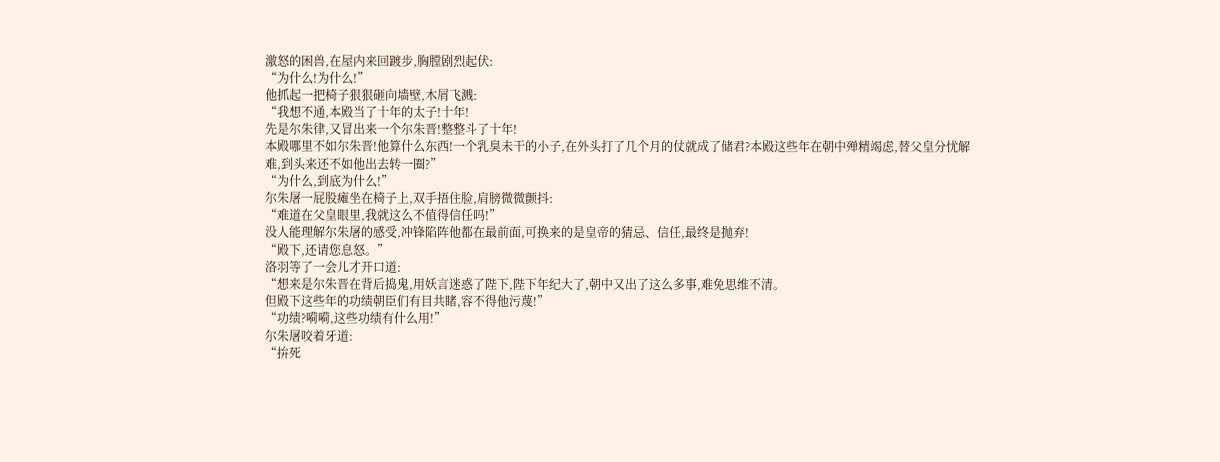激怒的困兽,在屋内来回踱步,胸膛剧烈起伏:
“为什么!为什么!”
他抓起一把椅子狠狠砸向墙壁,木屑飞溅:
“我想不通,本殿当了十年的太子!十年!
先是尔朱律,又冒出来一个尔朱晋!整整斗了十年!
本殿哪里不如尔朱晋!他算什么东西!一个乳臭未干的小子,在外头打了几个月的仗就成了储君?本殿这些年在朝中殚精竭虑,替父皇分忧解难,到头来还不如他出去转一圈?”
“为什么,到底为什么!”
尔朱屠一屁股瘫坐在椅子上,双手捂住脸,肩膀微微颤抖:
“难道在父皇眼里,我就这么不值得信任吗!”
没人能理解尔朱屠的感受,冲锋陷阵他都在最前面,可换来的是皇帝的猜忌、信任,最终是抛弃!
“殿下,还请您息怒。”
洛羽等了一会儿才开口道:
“想来是尔朱晋在背后捣鬼,用妖言迷惑了陛下,陛下年纪大了,朝中又出了这么多事,难免思维不清。
但殿下这些年的功绩朝臣们有目共睹,容不得他污蔑!”
“功绩?嗬嗬,这些功绩有什么用!”
尔朱屠咬着牙道:
“拚死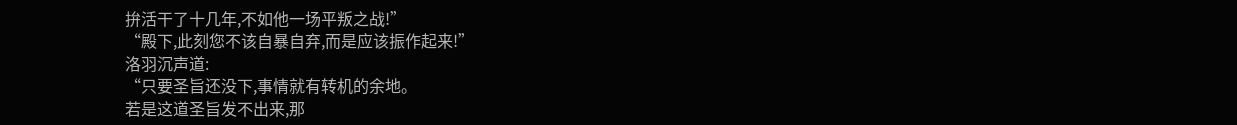拚活干了十几年,不如他一场平叛之战!”
“殿下,此刻您不该自暴自弃,而是应该振作起来!”
洛羽沉声道:
“只要圣旨还没下,事情就有转机的余地。
若是这道圣旨发不出来,那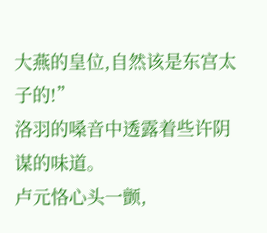大燕的皇位,自然该是东宫太子的!”
洛羽的嗓音中透露着些许阴谋的味道。
卢元恪心头一颤,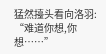猛然擡头看向洛羽:
“难道你想,你想……”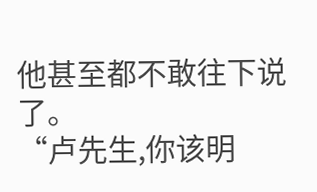他甚至都不敢往下说了。
“卢先生,你该明